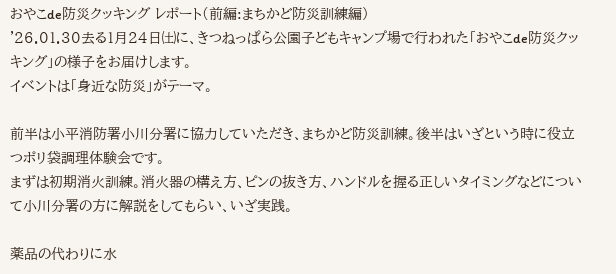おやこde防災クッキング レポート(前編:まちかど防災訓練編)
'26.01.30去る1月24日㈯に、きつねっぱら公園子どもキャンプ場で行われた「おやこde防災クッキング」の様子をお届けします。
イベントは「身近な防災」がテーマ。

前半は小平消防署小川分署に協力していただき、まちかど防災訓練。後半はいざという時に役立つポリ袋調理体験会です。
まずは初期消火訓練。消火器の構え方、ピンの抜き方、ハンドルを握る正しいタイミングなどについて小川分署の方に解説をしてもらい、いざ実践。

薬品の代わりに水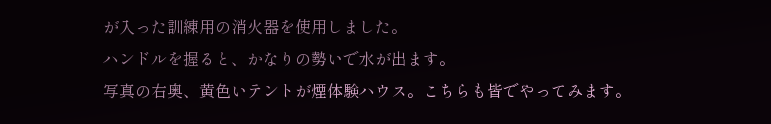が入った訓練用の消火器を使用しました。
ハンドルを握ると、かなりの勢いで水が出ます。
写真の右奥、黄色いテントが煙体験ハウス。こちらも皆でやってみます。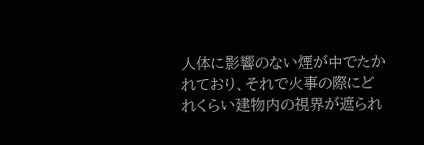人体に影響のない煙が中でたかれており、それで火事の際にどれくらい建物内の視界が遮られ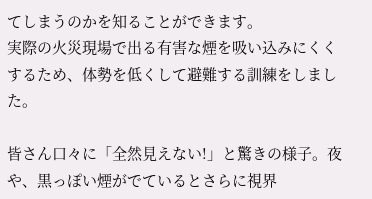てしまうのかを知ることができます。
実際の火災現場で出る有害な煙を吸い込みにくくするため、体勢を低くして避難する訓練をしました。

皆さん口々に「全然見えない!」と驚きの様子。夜や、黒っぽい煙がでているとさらに視界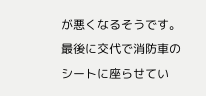が悪くなるそうです。
最後に交代で消防車のシートに座らせてい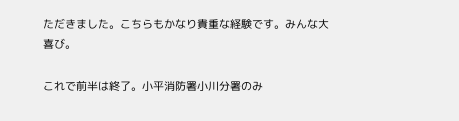ただきました。こちらもかなり貴重な経験です。みんな大喜び。

これで前半は終了。小平消防署小川分署のみ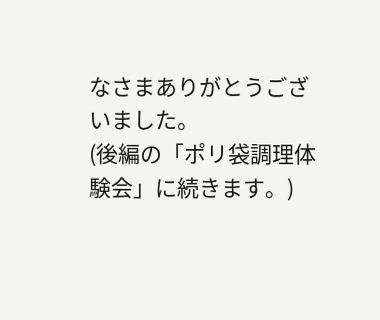なさまありがとうございました。
(後編の「ポリ袋調理体験会」に続きます。)